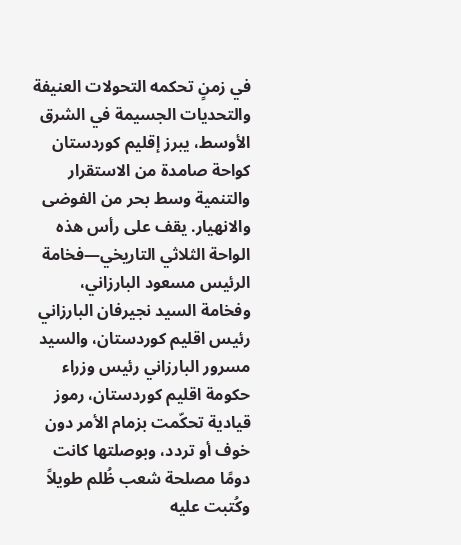في زمنٍ تحكمه التحولات العنيفة والتحديات الجسيمة في الشرق الأوسط، يبرز إقليم كوردستان كواحة صامدة من الاستقرار والتنمية وسط بحر من الفوضى والانهيار. يقف على رأس هذه الواحة الثلاثي التاريخي—فخامة الرئيس مسعود البارزاني، وفخامة السيد نجيرفان البارزاني رئيس اقليم كوردستان، والسيد مسرور البارزاني رئيس وزراء حكومة اقليم كوردستان، رموز قيادية تحكّمت بزمام الأمر دون خوف أو تردد، وبوصلتها كانت دومًا مصلحة شعب ظُلم طويلاً وكُتبت عليه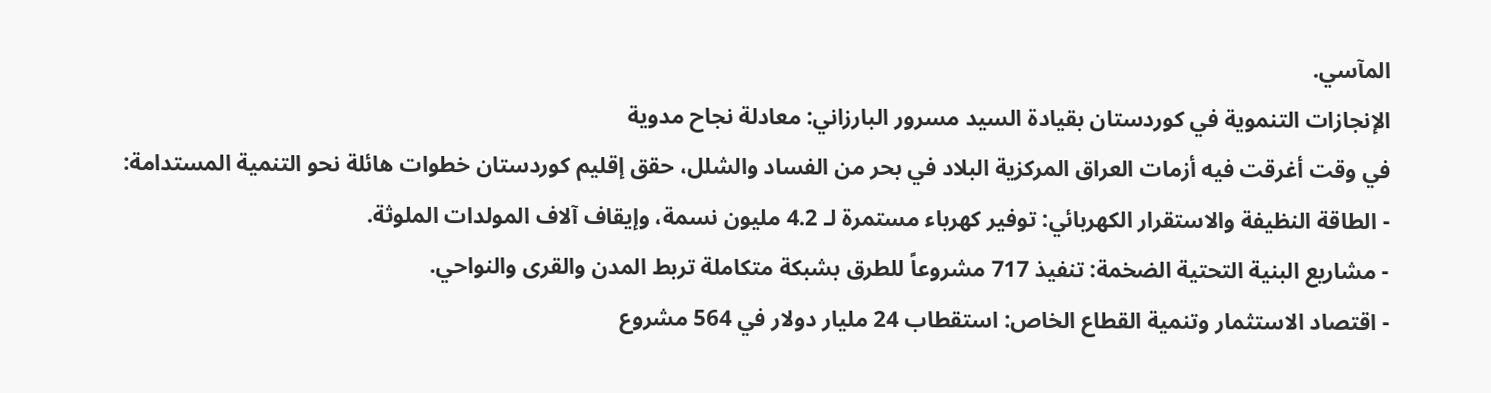المآسي.
الإنجازات التنموية في كوردستان بقيادة السيد مسرور البارزاني: معادلة نجاح مدوية
في وقت أغرقت فيه أزمات العراق المركزية البلاد في بحر من الفساد والشلل، حقق إقليم كوردستان خطوات هائلة نحو التنمية المستدامة:
- الطاقة النظيفة والاستقرار الكهربائي: توفير كهرباء مستمرة لـ 4.2 مليون نسمة، وإيقاف آلاف المولدات الملوثة.
- مشاريع البنية التحتية الضخمة: تنفيذ 717 مشروعاً للطرق بشبكة متكاملة تربط المدن والقرى والنواحي.
- اقتصاد الاستثمار وتنمية القطاع الخاص: استقطاب 24 مليار دولار في 564 مشروع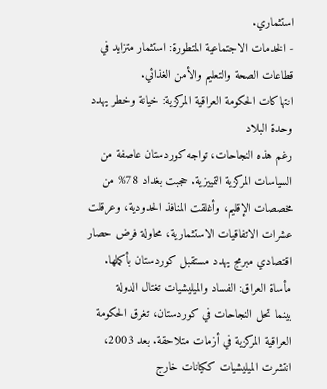استثماري.
- الخدمات الاجتماعية المتطورة: استثمار متزايد في قطاعات الصحة والتعليم والأمن الغذائي.
انتهاكات الحكومة العراقية المركزية: خيانة وخطر يهدد وحدة البلاد
رغم هذه النجاحات، تواجه كوردستان عاصفة من السياسات المركزية التمييزية. حجبت بغداد 78% من مخصصات الإقليم، وأغلقت المنافذ الحدودية، وعرقلت عشرات الاتفاقيات الاستثمارية، محاولة فرض حصار اقتصادي مبرمج يهدد مستقبل كوردستان بأكملها.
مأساة العراق: الفساد والميليشيات تغتال الدولة
بينما تحل النجاحات في كوردستان، تغرق الحكومة العراقية المركزية في أزمات متلاحقة. بعد 2003، انتشرت الميليشيات ككيانات خارج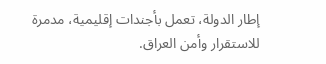إطار الدولة، تعمل بأجندات إقليمية، مدمرة للاستقرار وأمن العراق.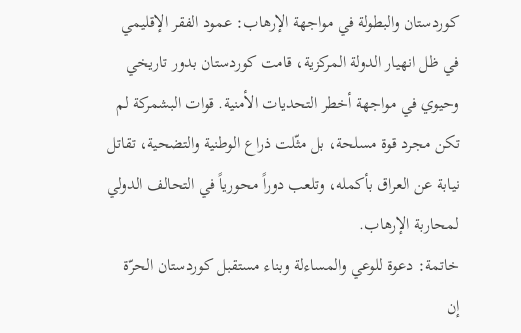كوردستان والبطولة في مواجهة الإرهاب: عمود الفقر الإقليمي
في ظل انهيار الدولة المركزية، قامت كوردستان بدور تاريخي وحيوي في مواجهة أخطر التحديات الأمنية. قوات البشمركة لم تكن مجرد قوة مسلحة، بل مثّلت ذراع الوطنية والتضحية، تقاتل نيابة عن العراق بأكمله، وتلعب دوراً محورياً في التحالف الدولي لمحاربة الإرهاب.
خاتمة: دعوة للوعي والمساءلة وبناء مستقبل كوردستان الحرّة
إن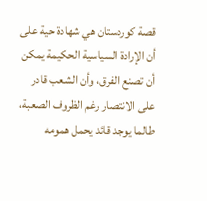قصة كوردستان هي شهادة حية على أن الإرادة السياسية الحكيمة يمكن أن تصنع الفرق، وأن الشعب قادر على الانتصار رغم الظروف الصعبة، طالما يوجد قائد يحمل همومه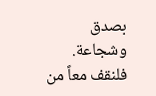بصدق وشجاعة. فلنقف معاً من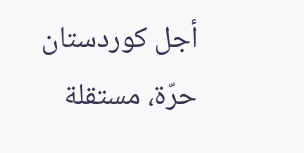أجل كوردستان حرّة، مستقلة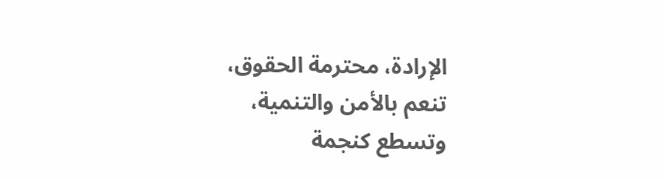الإرادة، محترمة الحقوق، تنعم بالأمن والتنمية، وتسطع كنجمة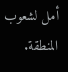أمل لشعوب المنطقة.